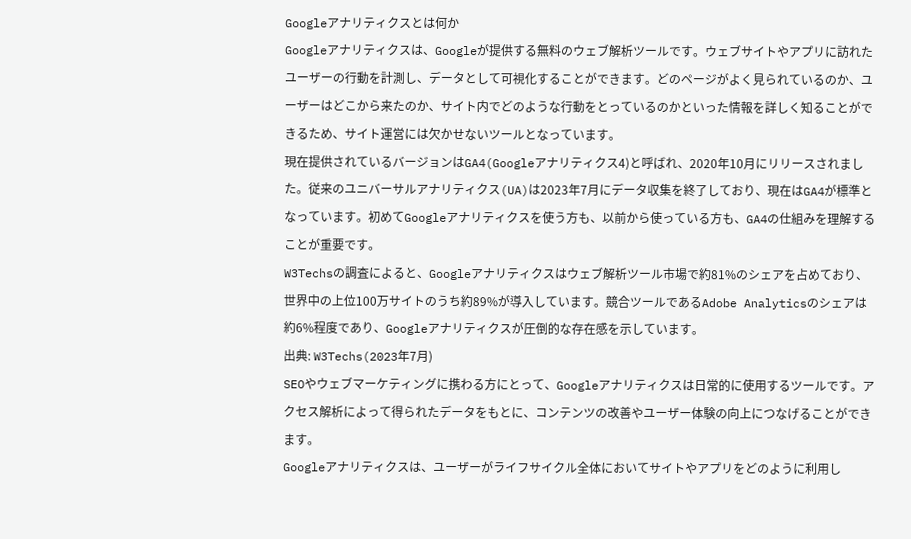Googleアナリティクスとは何か
Googleアナリティクスは、Googleが提供する無料のウェブ解析ツールです。ウェブサイトやアプリに訪れたユーザーの行動を計測し、データとして可視化することができます。どのページがよく見られているのか、ユーザーはどこから来たのか、サイト内でどのような行動をとっているのかといった情報を詳しく知ることができるため、サイト運営には欠かせないツールとなっています。
現在提供されているバージョンはGA4(Googleアナリティクス4)と呼ばれ、2020年10月にリリースされました。従来のユニバーサルアナリティクス(UA)は2023年7月にデータ収集を終了しており、現在はGA4が標準となっています。初めてGoogleアナリティクスを使う方も、以前から使っている方も、GA4の仕組みを理解することが重要です。
W3Techsの調査によると、Googleアナリティクスはウェブ解析ツール市場で約81%のシェアを占めており、世界中の上位100万サイトのうち約89%が導入しています。競合ツールであるAdobe Analyticsのシェアは約6%程度であり、Googleアナリティクスが圧倒的な存在感を示しています。
出典: W3Techs(2023年7月)
SEOやウェブマーケティングに携わる方にとって、Googleアナリティクスは日常的に使用するツールです。アクセス解析によって得られたデータをもとに、コンテンツの改善やユーザー体験の向上につなげることができます。
Googleアナリティクスは、ユーザーがライフサイクル全体においてサイトやアプリをどのように利用し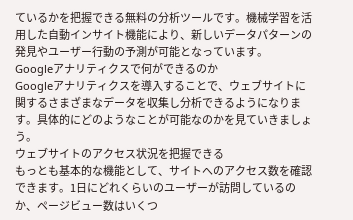ているかを把握できる無料の分析ツールです。機械学習を活用した自動インサイト機能により、新しいデータパターンの発見やユーザー行動の予測が可能となっています。
Googleアナリティクスで何ができるのか
Googleアナリティクスを導入することで、ウェブサイトに関するさまざまなデータを収集し分析できるようになります。具体的にどのようなことが可能なのかを見ていきましょう。
ウェブサイトのアクセス状況を把握できる
もっとも基本的な機能として、サイトへのアクセス数を確認できます。1日にどれくらいのユーザーが訪問しているのか、ページビュー数はいくつ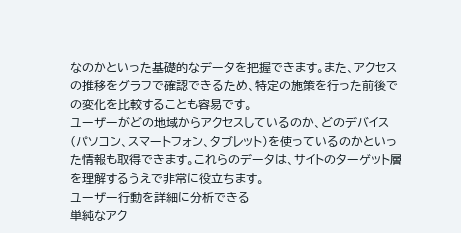なのかといった基礎的なデータを把握できます。また、アクセスの推移をグラフで確認できるため、特定の施策を行った前後での変化を比較することも容易です。
ユーザーがどの地域からアクセスしているのか、どのデバイス(パソコン、スマートフォン、タブレット)を使っているのかといった情報も取得できます。これらのデータは、サイトのターゲット層を理解するうえで非常に役立ちます。
ユーザー行動を詳細に分析できる
単純なアク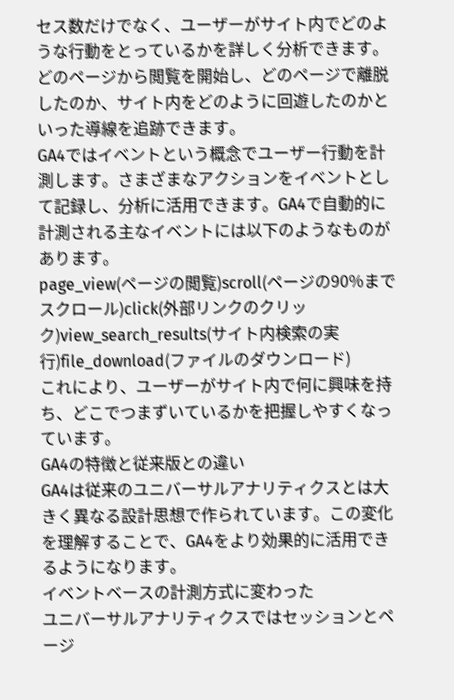セス数だけでなく、ユーザーがサイト内でどのような行動をとっているかを詳しく分析できます。どのページから閲覧を開始し、どのページで離脱したのか、サイト内をどのように回遊したのかといった導線を追跡できます。
GA4ではイベントという概念でユーザー行動を計測します。さまざまなアクションをイベントとして記録し、分析に活用できます。GA4で自動的に計測される主なイベントには以下のようなものがあります。
page_view(ページの閲覧)scroll(ページの90%までスクロール)click(外部リンクのクリック)view_search_results(サイト内検索の実行)file_download(ファイルのダウンロード)
これにより、ユーザーがサイト内で何に興味を持ち、どこでつまずいているかを把握しやすくなっています。
GA4の特徴と従来版との違い
GA4は従来のユニバーサルアナリティクスとは大きく異なる設計思想で作られています。この変化を理解することで、GA4をより効果的に活用できるようになります。
イベントベースの計測方式に変わった
ユニバーサルアナリティクスではセッションとページ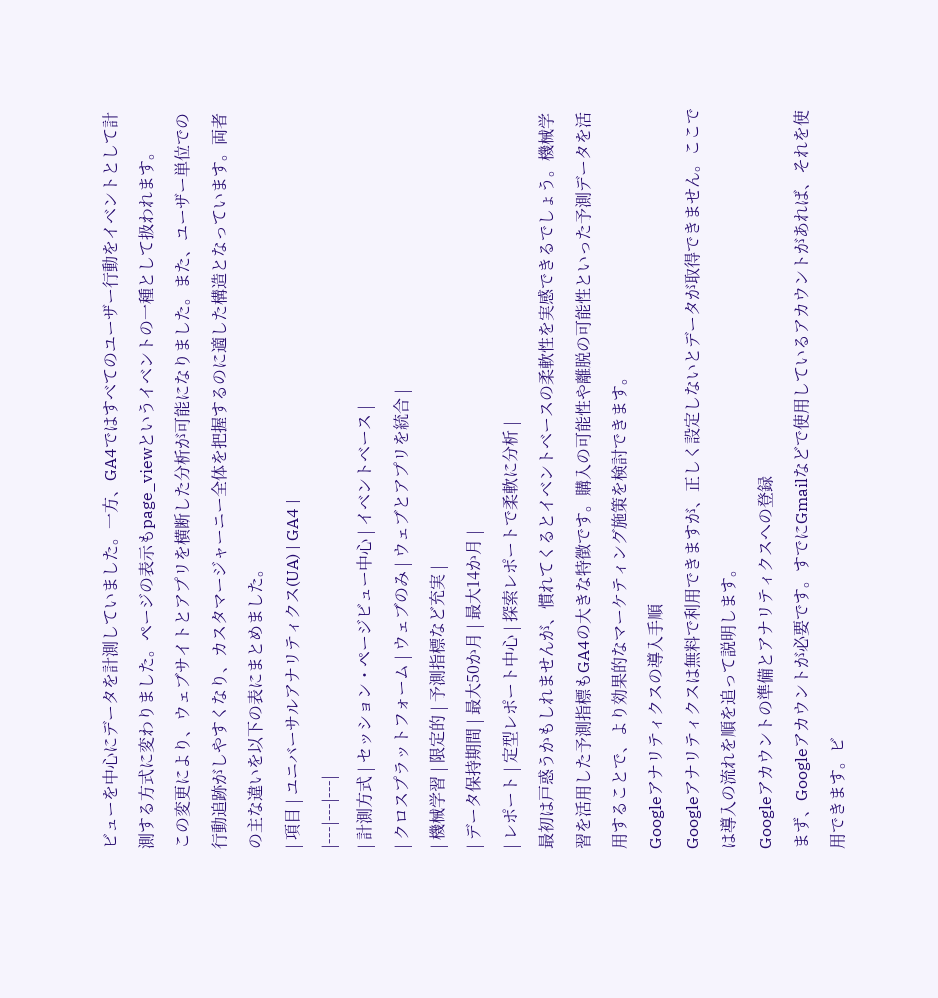ビューを中心にデータを計測していました。一方、GA4ではすべてのユーザー行動をイベントとして計測する方式に変わりました。ページの表示もpage_viewというイベントの一種として扱われます。
この変更により、ウェブサイトとアプリを横断した分析が可能になりました。また、ユーザー単位での行動追跡がしやすくなり、カスタマージャーニー全体を把握するのに適した構造となっています。両者の主な違いを以下の表にまとめました。
| 項目 | ユニバーサルアナリティクス(UA) | GA4 |
|---|---|---|
| 計測方式 | セッション・ページビュー中心 | イベントベース |
| クロスプラットフォーム | ウェブのみ | ウェブとアプリを統合 |
| 機械学習 | 限定的 | 予測指標など充実 |
| データ保持期間 | 最大50か月 | 最大14か月 |
| レポート | 定型レポート中心 | 探索レポートで柔軟に分析 |
最初は戸惑うかもしれませんが、慣れてくるとイベントベースの柔軟性を実感できるでしょう。機械学習を活用した予測指標もGA4の大きな特徴です。購入の可能性や離脱の可能性といった予測データを活用することで、より効果的なマーケティング施策を検討できます。
Googleアナリティクスの導入手順
Googleアナリティクスは無料で利用できますが、正しく設定しないとデータが取得できません。ここでは導入の流れを順を追って説明します。
Googleアカウントの準備とアナリティクスへの登録
まず、Googleアカウントが必要です。すでにGmailなどで使用しているアカウントがあれば、それを使用できます。ビ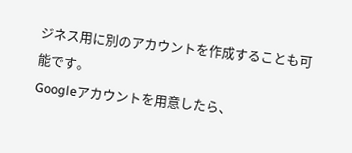ジネス用に別のアカウントを作成することも可能です。
Googleアカウントを用意したら、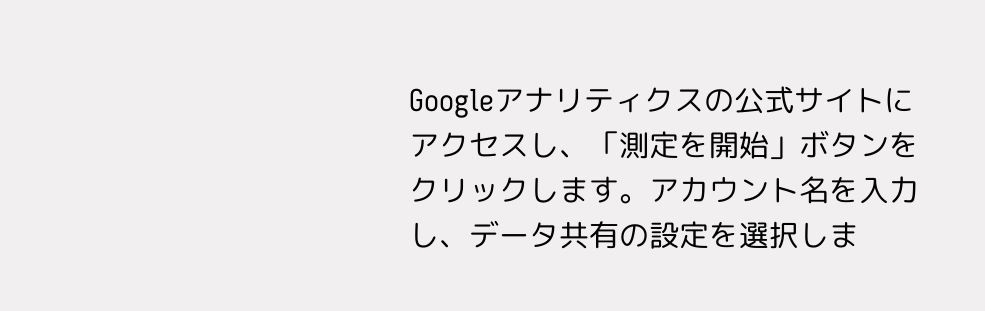Googleアナリティクスの公式サイトにアクセスし、「測定を開始」ボタンをクリックします。アカウント名を入力し、データ共有の設定を選択しま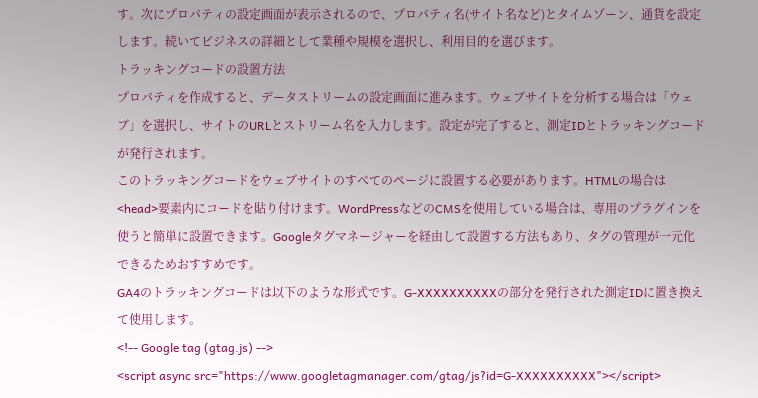す。次にプロパティの設定画面が表示されるので、プロパティ名(サイト名など)とタイムゾーン、通貨を設定します。続いてビジネスの詳細として業種や規模を選択し、利用目的を選びます。
トラッキングコードの設置方法
プロパティを作成すると、データストリームの設定画面に進みます。ウェブサイトを分析する場合は「ウェブ」を選択し、サイトのURLとストリーム名を入力します。設定が完了すると、測定IDとトラッキングコードが発行されます。
このトラッキングコードをウェブサイトのすべてのページに設置する必要があります。HTMLの場合は<head>要素内にコードを貼り付けます。WordPressなどのCMSを使用している場合は、専用のプラグインを使うと簡単に設置できます。Googleタグマネージャーを経由して設置する方法もあり、タグの管理が一元化できるためおすすめです。
GA4のトラッキングコードは以下のような形式です。G-XXXXXXXXXXの部分を発行された測定IDに置き換えて使用します。
<!-- Google tag (gtag.js) -->
<script async src="https://www.googletagmanager.com/gtag/js?id=G-XXXXXXXXXX"></script>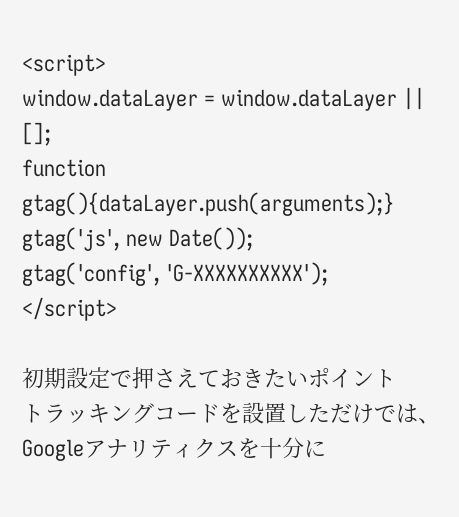<script>
window.dataLayer = window.dataLayer || [];
function gtag(){dataLayer.push(arguments);}
gtag('js', new Date());
gtag('config', 'G-XXXXXXXXXX');
</script>

初期設定で押さえておきたいポイント
トラッキングコードを設置しただけでは、Googleアナリティクスを十分に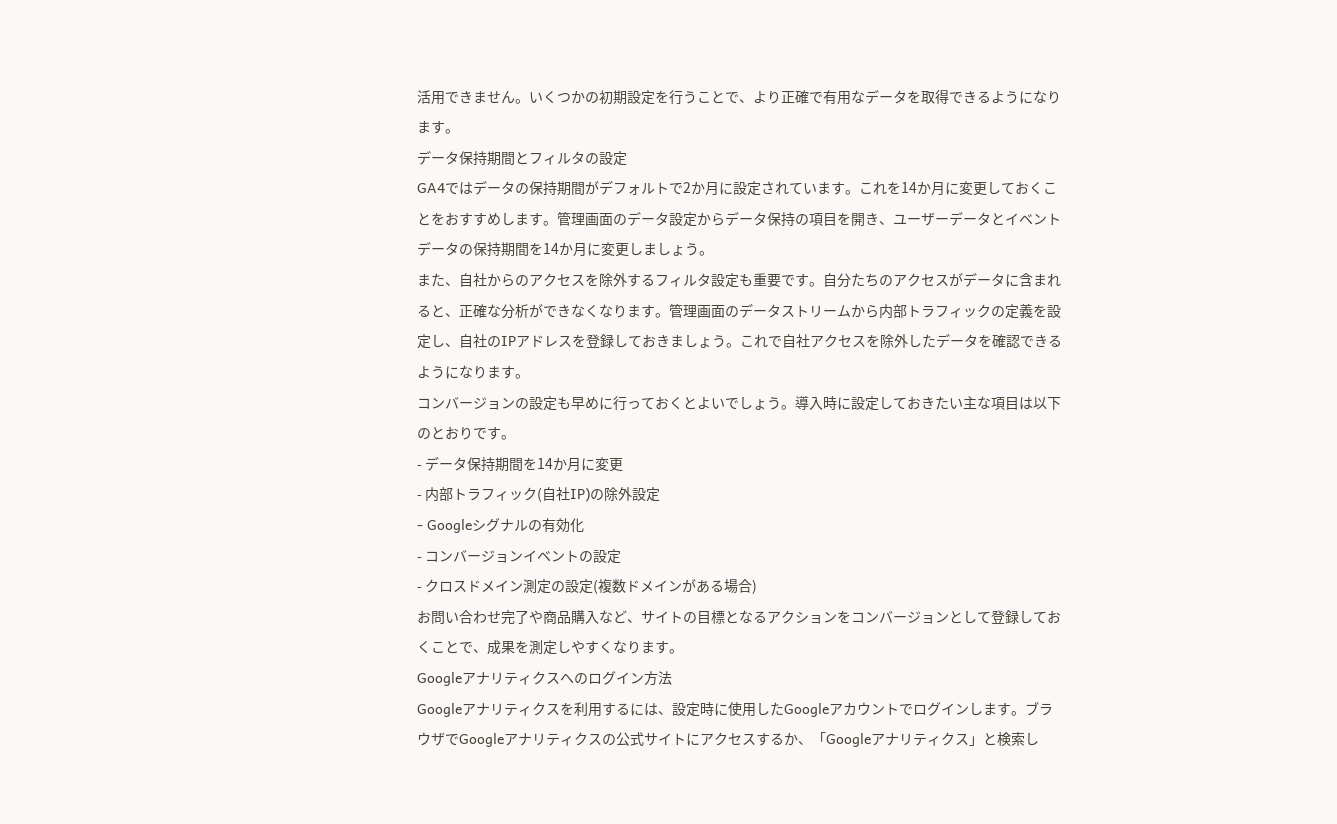活用できません。いくつかの初期設定を行うことで、より正確で有用なデータを取得できるようになります。
データ保持期間とフィルタの設定
GA4ではデータの保持期間がデフォルトで2か月に設定されています。これを14か月に変更しておくことをおすすめします。管理画面のデータ設定からデータ保持の項目を開き、ユーザーデータとイベントデータの保持期間を14か月に変更しましょう。
また、自社からのアクセスを除外するフィルタ設定も重要です。自分たちのアクセスがデータに含まれると、正確な分析ができなくなります。管理画面のデータストリームから内部トラフィックの定義を設定し、自社のIPアドレスを登録しておきましょう。これで自社アクセスを除外したデータを確認できるようになります。
コンバージョンの設定も早めに行っておくとよいでしょう。導入時に設定しておきたい主な項目は以下のとおりです。
- データ保持期間を14か月に変更
- 内部トラフィック(自社IP)の除外設定
- Googleシグナルの有効化
- コンバージョンイベントの設定
- クロスドメイン測定の設定(複数ドメインがある場合)
お問い合わせ完了や商品購入など、サイトの目標となるアクションをコンバージョンとして登録しておくことで、成果を測定しやすくなります。
Googleアナリティクスへのログイン方法
Googleアナリティクスを利用するには、設定時に使用したGoogleアカウントでログインします。ブラウザでGoogleアナリティクスの公式サイトにアクセスするか、「Googleアナリティクス」と検索し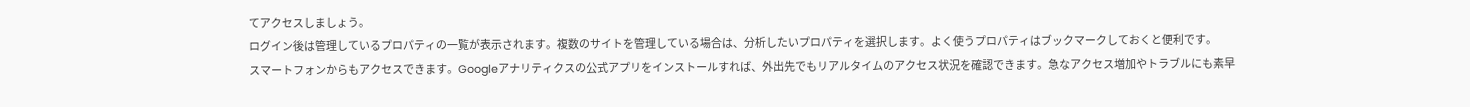てアクセスしましょう。
ログイン後は管理しているプロパティの一覧が表示されます。複数のサイトを管理している場合は、分析したいプロパティを選択します。よく使うプロパティはブックマークしておくと便利です。
スマートフォンからもアクセスできます。Googleアナリティクスの公式アプリをインストールすれば、外出先でもリアルタイムのアクセス状況を確認できます。急なアクセス増加やトラブルにも素早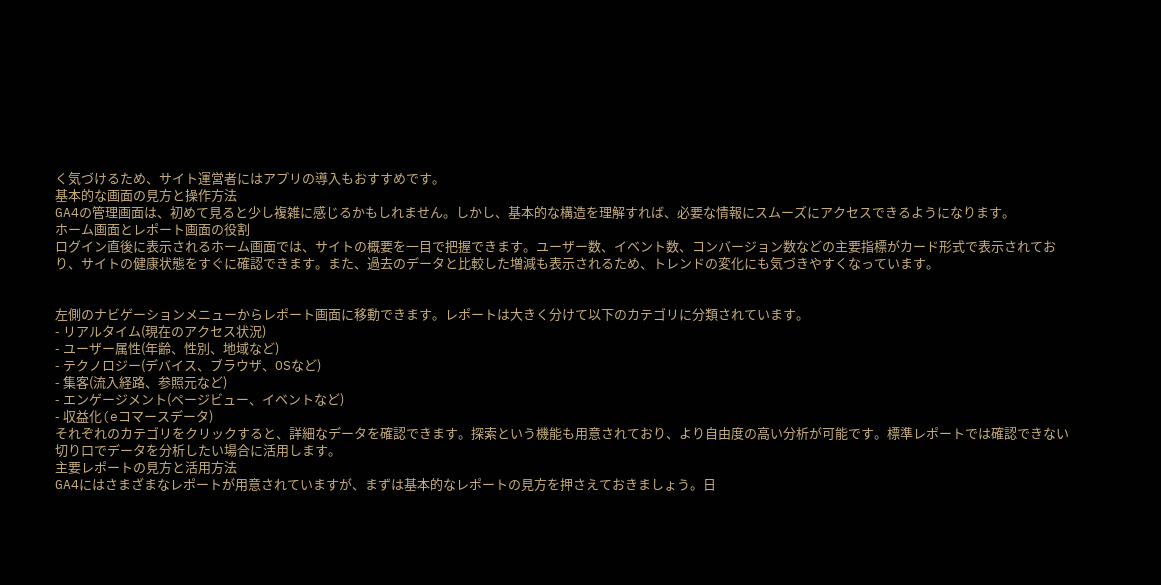く気づけるため、サイト運営者にはアプリの導入もおすすめです。
基本的な画面の見方と操作方法
GA4の管理画面は、初めて見ると少し複雑に感じるかもしれません。しかし、基本的な構造を理解すれば、必要な情報にスムーズにアクセスできるようになります。
ホーム画面とレポート画面の役割
ログイン直後に表示されるホーム画面では、サイトの概要を一目で把握できます。ユーザー数、イベント数、コンバージョン数などの主要指標がカード形式で表示されており、サイトの健康状態をすぐに確認できます。また、過去のデータと比較した増減も表示されるため、トレンドの変化にも気づきやすくなっています。


左側のナビゲーションメニューからレポート画面に移動できます。レポートは大きく分けて以下のカテゴリに分類されています。
- リアルタイム(現在のアクセス状況)
- ユーザー属性(年齢、性別、地域など)
- テクノロジー(デバイス、ブラウザ、OSなど)
- 集客(流入経路、参照元など)
- エンゲージメント(ページビュー、イベントなど)
- 収益化(eコマースデータ)
それぞれのカテゴリをクリックすると、詳細なデータを確認できます。探索という機能も用意されており、より自由度の高い分析が可能です。標準レポートでは確認できない切り口でデータを分析したい場合に活用します。
主要レポートの見方と活用方法
GA4にはさまざまなレポートが用意されていますが、まずは基本的なレポートの見方を押さえておきましょう。日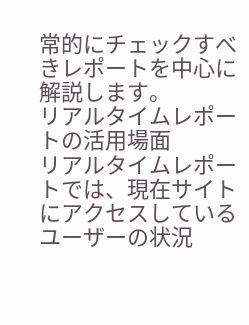常的にチェックすべきレポートを中心に解説します。
リアルタイムレポートの活用場面
リアルタイムレポートでは、現在サイトにアクセスしているユーザーの状況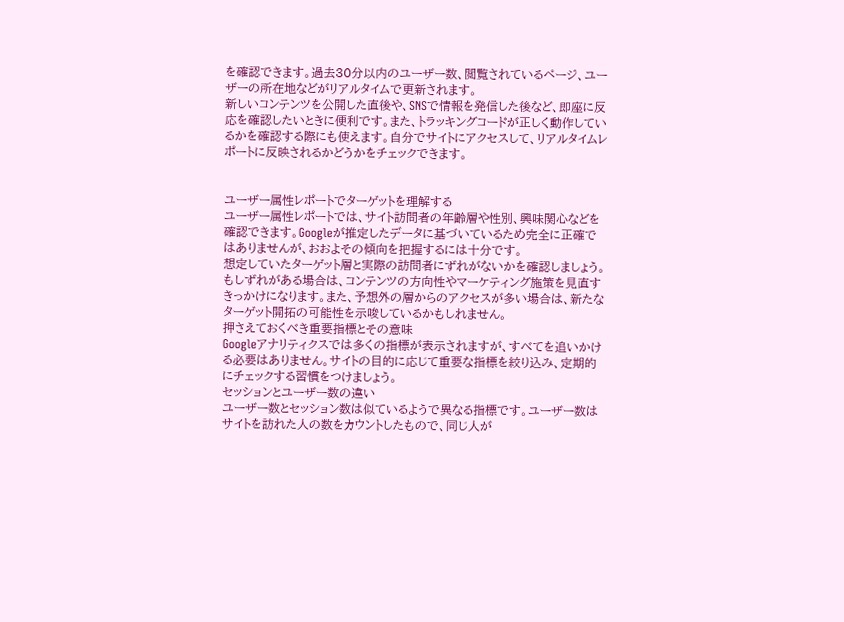を確認できます。過去30分以内のユーザー数、閲覧されているページ、ユーザーの所在地などがリアルタイムで更新されます。
新しいコンテンツを公開した直後や、SNSで情報を発信した後など、即座に反応を確認したいときに便利です。また、トラッキングコードが正しく動作しているかを確認する際にも使えます。自分でサイトにアクセスして、リアルタイムレポートに反映されるかどうかをチェックできます。


ユーザー属性レポートでターゲットを理解する
ユーザー属性レポートでは、サイト訪問者の年齢層や性別、興味関心などを確認できます。Googleが推定したデータに基づいているため完全に正確ではありませんが、おおよその傾向を把握するには十分です。
想定していたターゲット層と実際の訪問者にずれがないかを確認しましょう。もしずれがある場合は、コンテンツの方向性やマーケティング施策を見直すきっかけになります。また、予想外の層からのアクセスが多い場合は、新たなターゲット開拓の可能性を示唆しているかもしれません。
押さえておくべき重要指標とその意味
Googleアナリティクスでは多くの指標が表示されますが、すべてを追いかける必要はありません。サイトの目的に応じて重要な指標を絞り込み、定期的にチェックする習慣をつけましょう。
セッションとユーザー数の違い
ユーザー数とセッション数は似ているようで異なる指標です。ユーザー数はサイトを訪れた人の数をカウントしたもので、同じ人が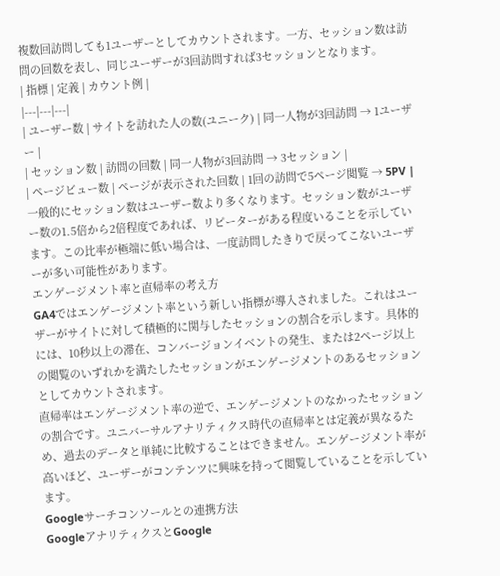複数回訪問しても1ユーザーとしてカウントされます。一方、セッション数は訪問の回数を表し、同じユーザーが3回訪問すれば3セッションとなります。
| 指標 | 定義 | カウント例 |
|---|---|---|
| ユーザー数 | サイトを訪れた人の数(ユニーク) | 同一人物が3回訪問 → 1ユーザー |
| セッション数 | 訪問の回数 | 同一人物が3回訪問 → 3セッション |
| ページビュー数 | ページが表示された回数 | 1回の訪問で5ページ閲覧 → 5PV |
一般的にセッション数はユーザー数より多くなります。セッション数がユーザー数の1.5倍から2倍程度であれば、リピーターがある程度いることを示しています。この比率が極端に低い場合は、一度訪問したきりで戻ってこないユーザーが多い可能性があります。
エンゲージメント率と直帰率の考え方
GA4ではエンゲージメント率という新しい指標が導入されました。これはユーザーがサイトに対して積極的に関与したセッションの割合を示します。具体的には、10秒以上の滞在、コンバージョンイベントの発生、または2ページ以上の閲覧のいずれかを満たしたセッションがエンゲージメントのあるセッションとしてカウントされます。
直帰率はエンゲージメント率の逆で、エンゲージメントのなかったセッションの割合です。ユニバーサルアナリティクス時代の直帰率とは定義が異なるため、過去のデータと単純に比較することはできません。エンゲージメント率が高いほど、ユーザーがコンテンツに興味を持って閲覧していることを示しています。
Googleサーチコンソールとの連携方法
GoogleアナリティクスとGoogle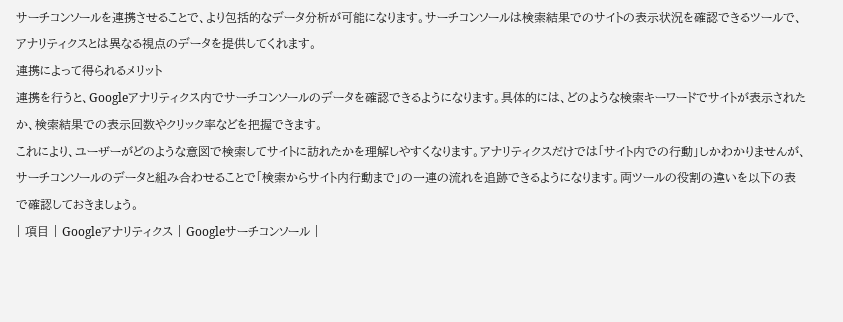サーチコンソールを連携させることで、より包括的なデータ分析が可能になります。サーチコンソールは検索結果でのサイトの表示状況を確認できるツールで、アナリティクスとは異なる視点のデータを提供してくれます。
連携によって得られるメリット
連携を行うと、Googleアナリティクス内でサーチコンソールのデータを確認できるようになります。具体的には、どのような検索キーワードでサイトが表示されたか、検索結果での表示回数やクリック率などを把握できます。
これにより、ユーザーがどのような意図で検索してサイトに訪れたかを理解しやすくなります。アナリティクスだけでは「サイト内での行動」しかわかりませんが、サーチコンソールのデータと組み合わせることで「検索からサイト内行動まで」の一連の流れを追跡できるようになります。両ツールの役割の違いを以下の表で確認しておきましょう。
| 項目 | Googleアナリティクス | Googleサーチコンソール |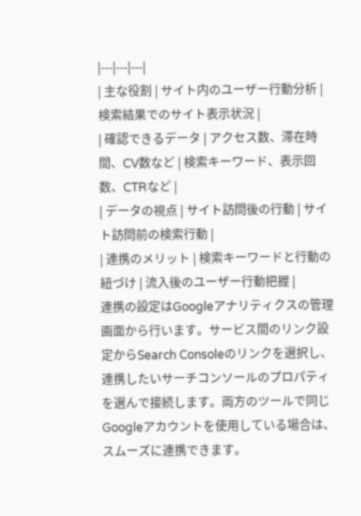|---|---|---|
| 主な役割 | サイト内のユーザー行動分析 | 検索結果でのサイト表示状況 |
| 確認できるデータ | アクセス数、滞在時間、CV数など | 検索キーワード、表示回数、CTRなど |
| データの視点 | サイト訪問後の行動 | サイト訪問前の検索行動 |
| 連携のメリット | 検索キーワードと行動の紐づけ | 流入後のユーザー行動把握 |
連携の設定はGoogleアナリティクスの管理画面から行います。サービス間のリンク設定からSearch Consoleのリンクを選択し、連携したいサーチコンソールのプロパティを選んで接続します。両方のツールで同じGoogleアカウントを使用している場合は、スムーズに連携できます。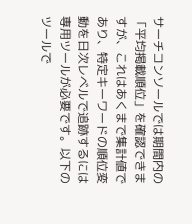サーチコンソールでは期間内の「平均掲載順位」を確認できますが、これはあくまで集計値であり、特定キーワードの順位変動を日次レベルで追跡するには専用ツールが必要です。以下のツールで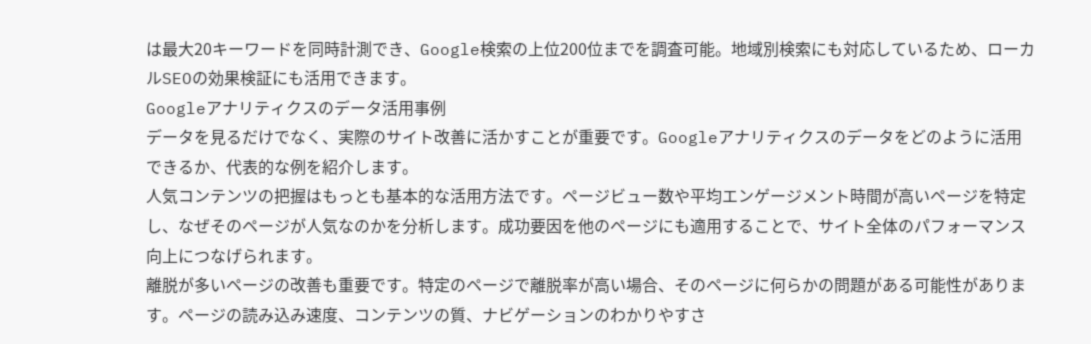は最大20キーワードを同時計測でき、Google検索の上位200位までを調査可能。地域別検索にも対応しているため、ローカルSEOの効果検証にも活用できます。
Googleアナリティクスのデータ活用事例
データを見るだけでなく、実際のサイト改善に活かすことが重要です。Googleアナリティクスのデータをどのように活用できるか、代表的な例を紹介します。
人気コンテンツの把握はもっとも基本的な活用方法です。ページビュー数や平均エンゲージメント時間が高いページを特定し、なぜそのページが人気なのかを分析します。成功要因を他のページにも適用することで、サイト全体のパフォーマンス向上につなげられます。
離脱が多いページの改善も重要です。特定のページで離脱率が高い場合、そのページに何らかの問題がある可能性があります。ページの読み込み速度、コンテンツの質、ナビゲーションのわかりやすさ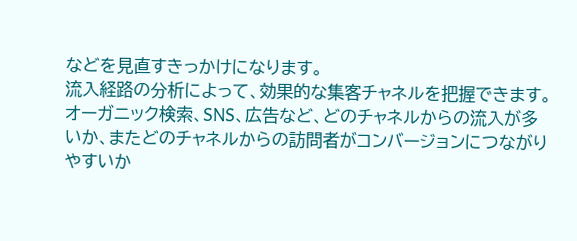などを見直すきっかけになります。
流入経路の分析によって、効果的な集客チャネルを把握できます。オーガニック検索、SNS、広告など、どのチャネルからの流入が多いか、またどのチャネルからの訪問者がコンバージョンにつながりやすいか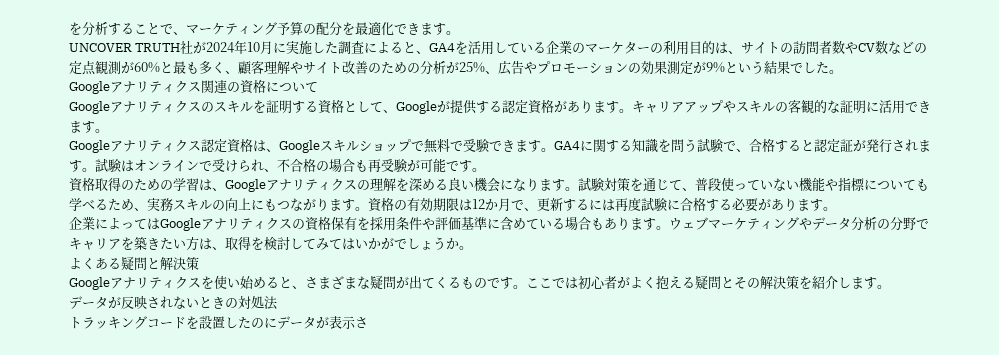を分析することで、マーケティング予算の配分を最適化できます。
UNCOVER TRUTH社が2024年10月に実施した調査によると、GA4を活用している企業のマーケターの利用目的は、サイトの訪問者数やCV数などの定点観測が60%と最も多く、顧客理解やサイト改善のための分析が25%、広告やプロモーションの効果測定が9%という結果でした。
Googleアナリティクス関連の資格について
Googleアナリティクスのスキルを証明する資格として、Googleが提供する認定資格があります。キャリアアップやスキルの客観的な証明に活用できます。
Googleアナリティクス認定資格は、Googleスキルショップで無料で受験できます。GA4に関する知識を問う試験で、合格すると認定証が発行されます。試験はオンラインで受けられ、不合格の場合も再受験が可能です。
資格取得のための学習は、Googleアナリティクスの理解を深める良い機会になります。試験対策を通じて、普段使っていない機能や指標についても学べるため、実務スキルの向上にもつながります。資格の有効期限は12か月で、更新するには再度試験に合格する必要があります。
企業によってはGoogleアナリティクスの資格保有を採用条件や評価基準に含めている場合もあります。ウェブマーケティングやデータ分析の分野でキャリアを築きたい方は、取得を検討してみてはいかがでしょうか。
よくある疑問と解決策
Googleアナリティクスを使い始めると、さまざまな疑問が出てくるものです。ここでは初心者がよく抱える疑問とその解決策を紹介します。
データが反映されないときの対処法
トラッキングコードを設置したのにデータが表示さ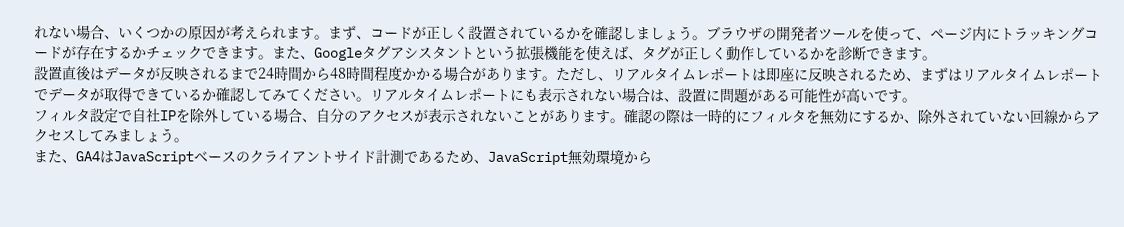れない場合、いくつかの原因が考えられます。まず、コードが正しく設置されているかを確認しましょう。ブラウザの開発者ツールを使って、ページ内にトラッキングコードが存在するかチェックできます。また、Googleタグアシスタントという拡張機能を使えば、タグが正しく動作しているかを診断できます。
設置直後はデータが反映されるまで24時間から48時間程度かかる場合があります。ただし、リアルタイムレポートは即座に反映されるため、まずはリアルタイムレポートでデータが取得できているか確認してみてください。リアルタイムレポートにも表示されない場合は、設置に問題がある可能性が高いです。
フィルタ設定で自社IPを除外している場合、自分のアクセスが表示されないことがあります。確認の際は一時的にフィルタを無効にするか、除外されていない回線からアクセスしてみましょう。
また、GA4はJavaScriptベースのクライアントサイド計測であるため、JavaScript無効環境から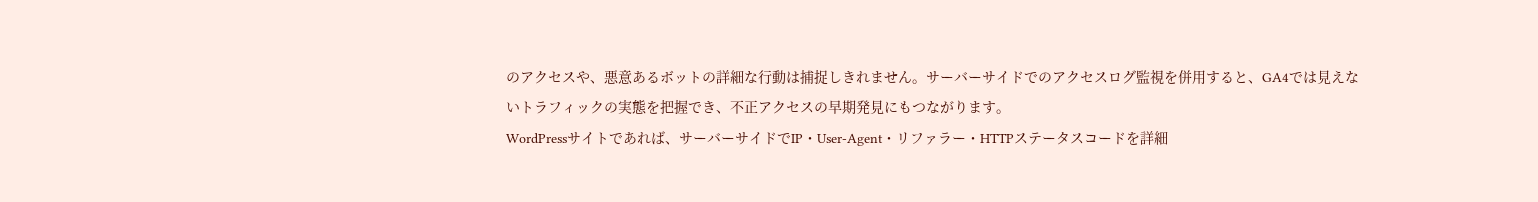のアクセスや、悪意あるボットの詳細な行動は捕捉しきれません。サーバーサイドでのアクセスログ監視を併用すると、GA4では見えないトラフィックの実態を把握でき、不正アクセスの早期発見にもつながります。
WordPressサイトであれば、サーバーサイドでIP・User-Agent・リファラー・HTTPステータスコードを詳細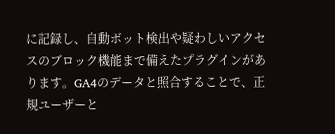に記録し、自動ボット検出や疑わしいアクセスのブロック機能まで備えたプラグインがあります。GA4のデータと照合することで、正規ユーザーと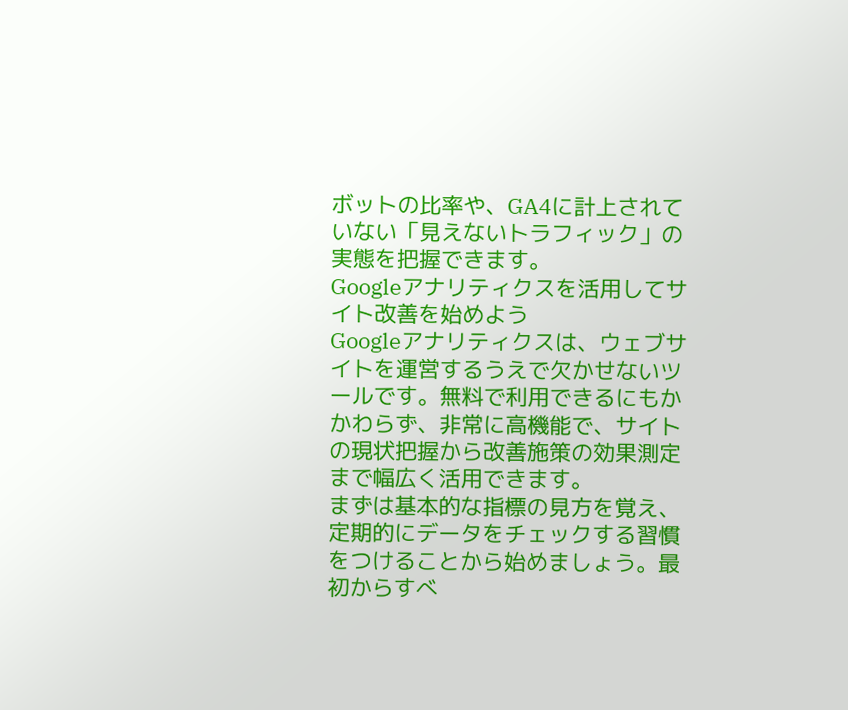ボットの比率や、GA4に計上されていない「見えないトラフィック」の実態を把握できます。
Googleアナリティクスを活用してサイト改善を始めよう
Googleアナリティクスは、ウェブサイトを運営するうえで欠かせないツールです。無料で利用できるにもかかわらず、非常に高機能で、サイトの現状把握から改善施策の効果測定まで幅広く活用できます。
まずは基本的な指標の見方を覚え、定期的にデータをチェックする習慣をつけることから始めましょう。最初からすべ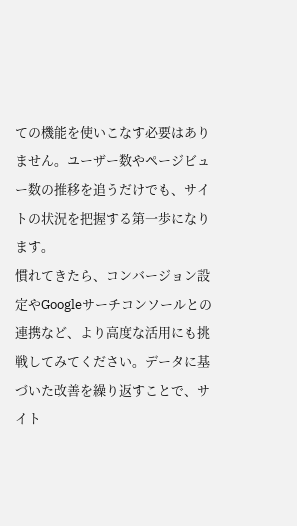ての機能を使いこなす必要はありません。ユーザー数やページビュー数の推移を追うだけでも、サイトの状況を把握する第一歩になります。
慣れてきたら、コンバージョン設定やGoogleサーチコンソールとの連携など、より高度な活用にも挑戦してみてください。データに基づいた改善を繰り返すことで、サイト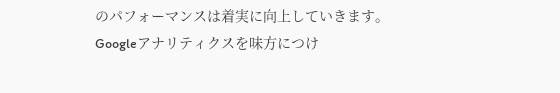のパフォーマンスは着実に向上していきます。Googleアナリティクスを味方につけ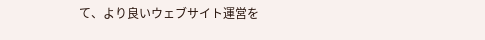て、より良いウェブサイト運営を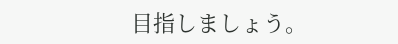目指しましょう。